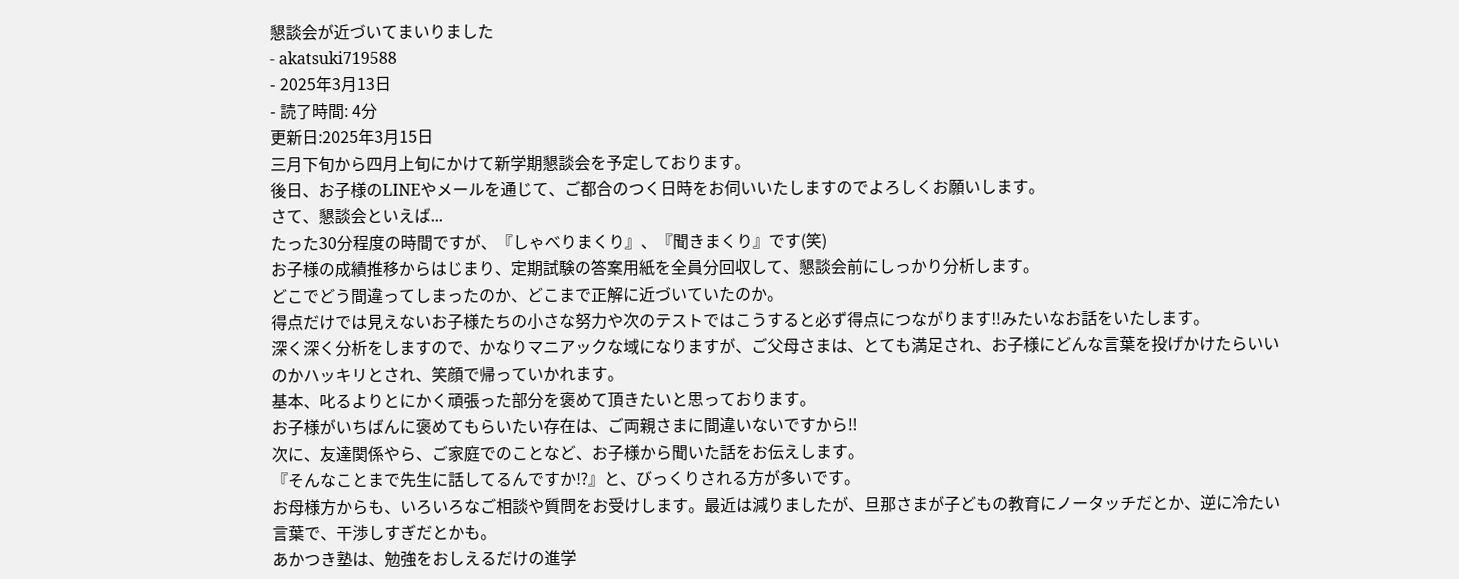懇談会が近づいてまいりました
- akatsuki719588
- 2025年3月13日
- 読了時間: 4分
更新日:2025年3月15日
三月下旬から四月上旬にかけて新学期懇談会を予定しております。
後日、お子様のLINEやメールを通じて、ご都合のつく日時をお伺いいたしますのでよろしくお願いします。
さて、懇談会といえば...
たった30分程度の時間ですが、『しゃべりまくり』、『聞きまくり』です(笑)
お子様の成績推移からはじまり、定期試験の答案用紙を全員分回収して、懇談会前にしっかり分析します。
どこでどう間違ってしまったのか、どこまで正解に近づいていたのか。
得点だけでは見えないお子様たちの小さな努力や次のテストではこうすると必ず得点につながります‼みたいなお話をいたします。
深く深く分析をしますので、かなりマニアックな域になりますが、ご父母さまは、とても満足され、お子様にどんな言葉を投げかけたらいいのかハッキリとされ、笑顔で帰っていかれます。
基本、叱るよりとにかく頑張った部分を褒めて頂きたいと思っております。
お子様がいちばんに褒めてもらいたい存在は、ご両親さまに間違いないですから‼
次に、友達関係やら、ご家庭でのことなど、お子様から聞いた話をお伝えします。
『そんなことまで先生に話してるんですか⁉』と、びっくりされる方が多いです。
お母様方からも、いろいろなご相談や質問をお受けします。最近は減りましたが、旦那さまが子どもの教育にノータッチだとか、逆に冷たい言葉で、干渉しすぎだとかも。
あかつき塾は、勉強をおしえるだけの進学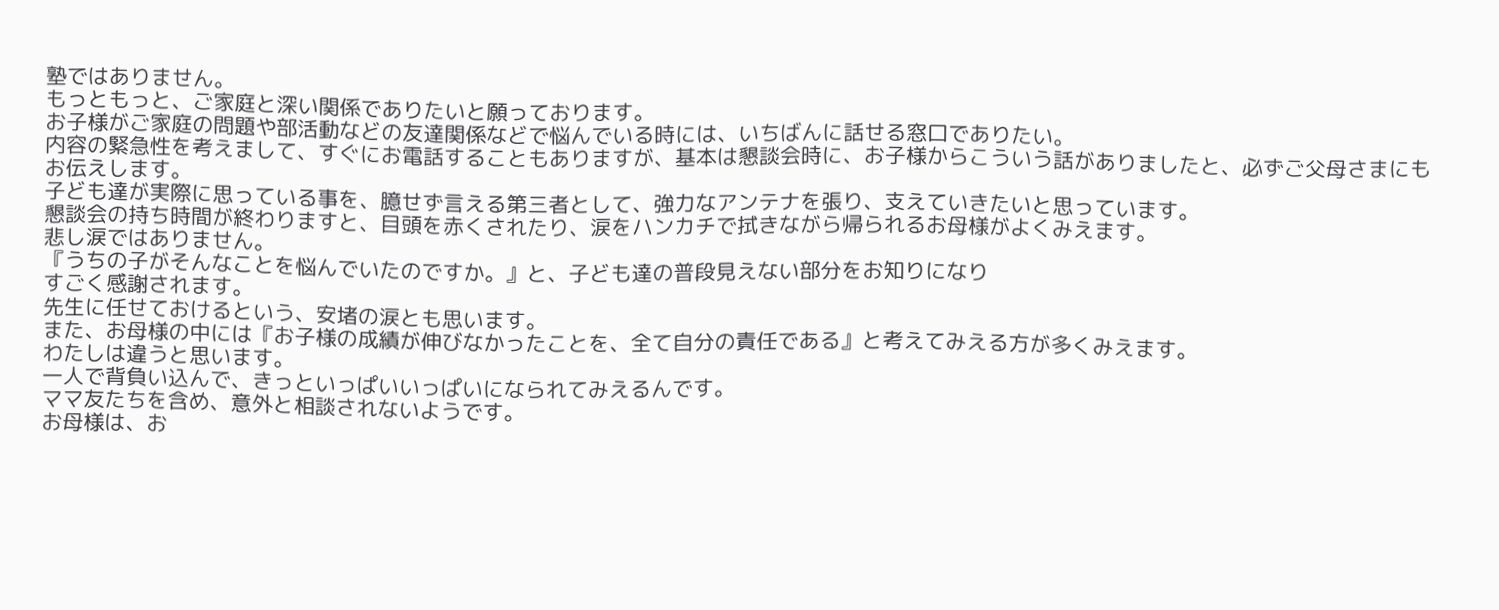塾ではありません。
もっともっと、ご家庭と深い関係でありたいと願っております。
お子様がご家庭の問題や部活動などの友達関係などで悩んでいる時には、いちばんに話せる窓口でありたい。
内容の緊急性を考えまして、すぐにお電話することもありますが、基本は懇談会時に、お子様からこういう話がありましたと、必ずご父母さまにもお伝えします。
子ども達が実際に思っている事を、臆せず言える第三者として、強力なアンテナを張り、支えていきたいと思っています。
懇談会の持ち時間が終わりますと、目頭を赤くされたり、涙をハンカチで拭きながら帰られるお母様がよくみえます。
悲し涙ではありません。
『うちの子がそんなことを悩んでいたのですか。』と、子ども達の普段見えない部分をお知りになり
すごく感謝されます。
先生に任せておけるという、安堵の涙とも思います。
また、お母様の中には『お子様の成績が伸びなかったことを、全て自分の責任である』と考えてみえる方が多くみえます。
わたしは違うと思います。
一人で背負い込んで、きっといっぱいいっぱいになられてみえるんです。
ママ友たちを含め、意外と相談されないようです。
お母様は、お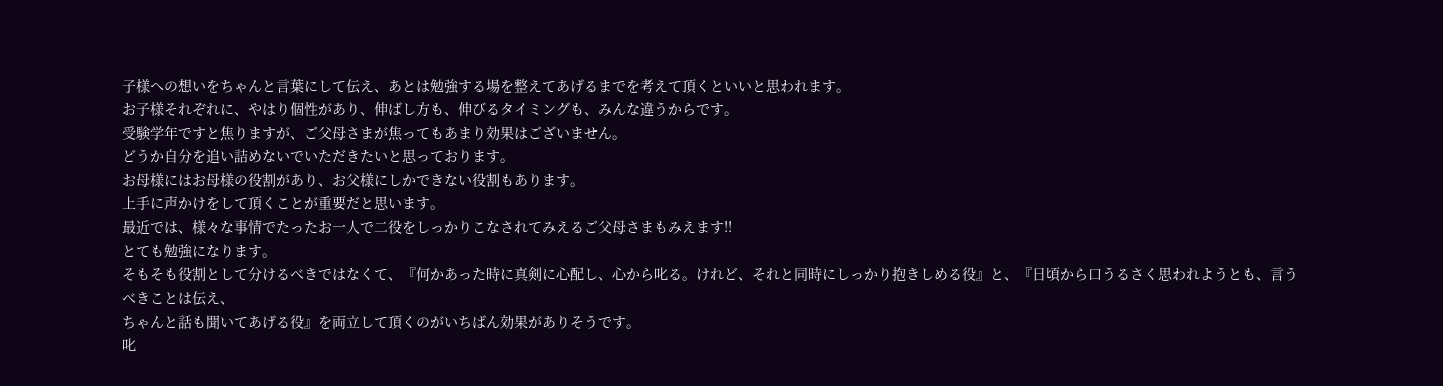子様への想いをちゃんと言葉にして伝え、あとは勉強する場を整えてあげるまでを考えて頂くといいと思われます。
お子様それぞれに、やはり個性があり、伸ばし方も、伸びるタイミングも、みんな違うからです。
受験学年ですと焦りますが、ご父母さまが焦ってもあまり効果はございません。
どうか自分を追い詰めないでいただきたいと思っております。
お母様にはお母様の役割があり、お父様にしかできない役割もあります。
上手に声かけをして頂くことが重要だと思います。
最近では、様々な事情でたったお一人で二役をしっかりこなされてみえるご父母さまもみえます‼
とても勉強になります。
そもそも役割として分けるべきではなくて、『何かあった時に真剣に心配し、心から叱る。けれど、それと同時にしっかり抱きしめる役』と、『日頃から口うるさく思われようとも、言うべきことは伝え、
ちゃんと話も聞いてあげる役』を両立して頂くのがいちばん効果がありそうです。
叱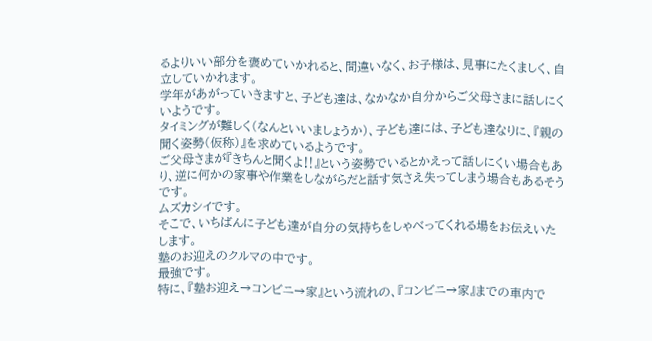るよりいい部分を褒めていかれると、間違いなく、お子様は、見事にたくましく、自立していかれます。
学年があがっていきますと、子ども達は、なかなか自分からご父母さまに話しにくいようです。
タイミングが難しく(なんといいましょうか)、子ども達には、子ども達なりに、『親の聞く姿勢(仮称)』を求めているようです。
ご父母さまが『きちんと聞くよ‼』という姿勢でいるとかえって話しにくい場合もあり、逆に何かの家事や作業をしながらだと話す気さえ失ってしまう場合もあるそうです。
ムズカシイです。
そこで、いちばんに子ども達が自分の気持ちをしゃべってくれる場をお伝えいたします。
塾のお迎えのクルマの中です。
最強です。
特に、『塾お迎え→コンビニ→家』という流れの、『コンビニ→家』までの車内で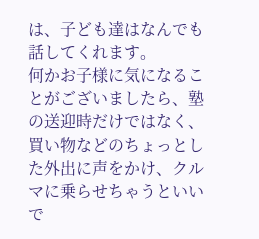は、子ども達はなんでも話してくれます。
何かお子様に気になることがございましたら、塾の送迎時だけではなく、買い物などのちょっとした外出に声をかけ、クルマに乗らせちゃうといいで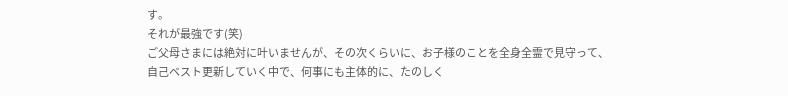す。
それが最強です(笑)
ご父母さまには絶対に叶いませんが、その次くらいに、お子様のことを全身全霊で見守って、自己ベスト更新していく中で、何事にも主体的に、たのしく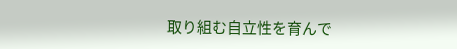取り組む自立性を育んで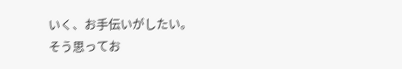いく、お手伝いがしたい。
そう思ってお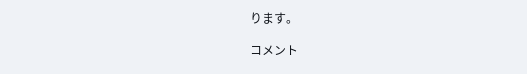ります。

コメント